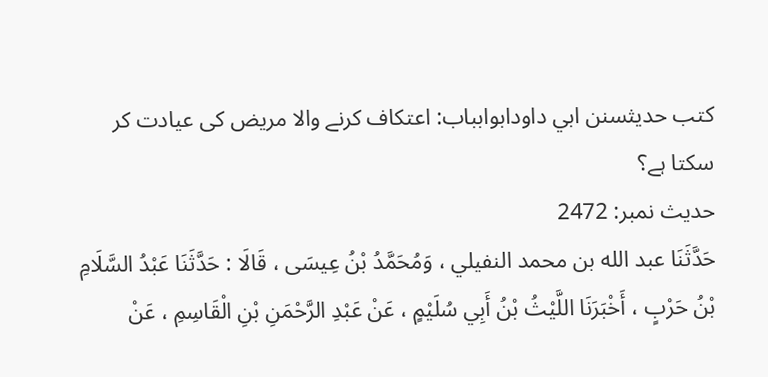کتب حدیثسنن ابي داودابوابباب: اعتکاف کرنے والا مریض کی عیادت کر سکتا ہے؟
حدیث نمبر: 2472
حَدَّثَنَا عبد الله بن محمد النفيلي ، وَمُحَمَّدُ بْنُ عِيسَى ، قَالَا : حَدَّثَنَا عَبْدُ السَّلَامِ بْنُ حَرْبٍ ، أَخْبَرَنَا اللَّيْثُ بْنُ أَبِي سُلَيْمٍ ، عَنْ عَبْدِ الرَّحْمَنِ بْنِ الْقَاسِمِ ، عَنْ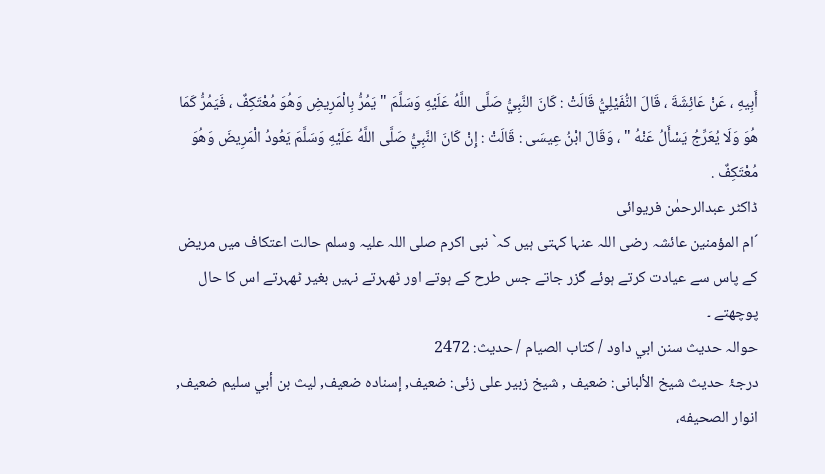أَبِيهِ ، عَنْ عَائِشَةَ ، قَالَ النُّفَيْلِيُّ قَالَتْ : كَانَ النَّبِيُّ صَلَّى اللَّهُ عَلَيْهِ وَسَلَّمَ " يَمُرُّ بِالْمَرِيضِ وَهُوَ مُعْتَكِفٌ ، فَيَمُرُّ كَمَا هُوَ وَلَا يُعَرِّجُ يَسْأَلُ عَنْهُ " ، وَقَالَ ابْنُ عِيسَى : قَالَتْ : إِنْ كَانَ النَّبِيُّ صَلَّى اللَّهُ عَلَيْهِ وَسَلَّمَ يَعُودُ الْمَرِيضَ وَهُوَ مُعْتَكِفٌ .
ڈاکٹر عبدالرحمٰن فریوائی
´ام المؤمنین عائشہ رضی اللہ عنہا کہتی ہیں کہ` نبی اکرم صلی اللہ علیہ وسلم حالت اعتکاف میں مریض کے پاس سے عیادت کرتے ہوئے گزر جاتے جس طرح کے ہوتے اور ٹھہرتے نہیں بغیر ٹھہرتے اس کا حال پوچھتے ۔
حوالہ حدیث سنن ابي داود / كتاب الصيام / حدیث: 2472
درجۂ حدیث شیخ الألبانی: ضعيف , شیخ زبیر علی زئی: ضعيف, إسناده ضعيف, ليث بن أبي سليم ضعيف, انوار الصحيفه،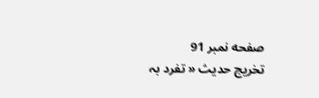صفحه نمبر 91
تخریج حدیث « تفرد بہ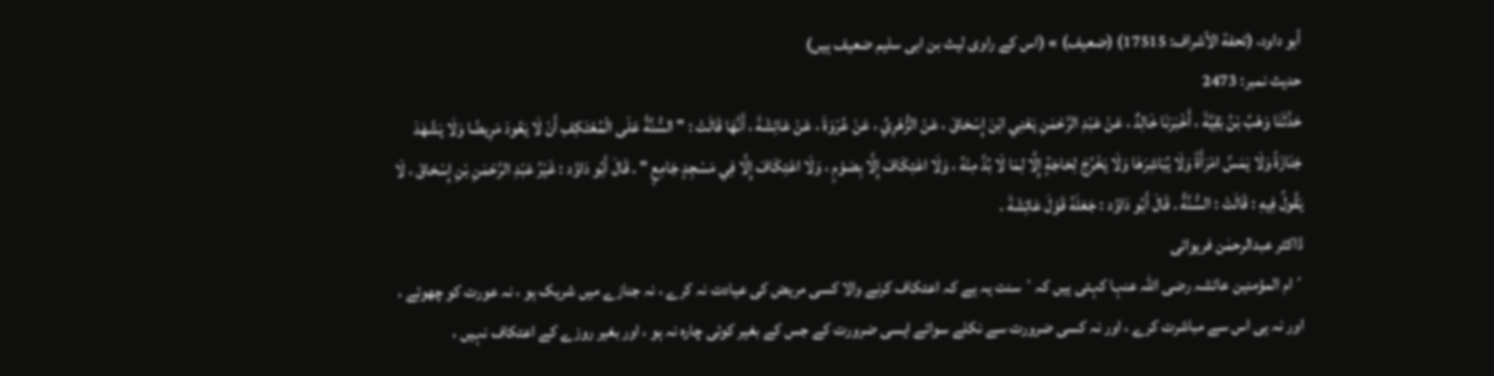أبو داود، (تحفة الأشراف: 17515) (ضعیف) » (اس کے راوی لیث بن ابی سلیم ضعیف ہیں)
حدیث نمبر: 2473
حَدَّثَنَا وَهْبُ بْنُ بَقِيَّةَ ، أَخْبَرَنَا خَالِدٌ ، عَنْ عَبْدِ الرَّحْمَنِ يَعْنِي ابْنَ إِسْحَاقَ ، عَنْ الزُّهْرِيِّ ، عَنْ عُرْوَةَ ، عَنْ عَائِشَةَ ، أَنَّهَا قَالَتْ : " السُّنَّةُ عَلَى الْمُعْتَكِفِ أَنْ لَا يَعُودَ مَرِيضًا وَلَا يَشْهَدَ جَنَازَةً وَلَا يَمَسَّ امْرَأَةً وَلَا يُبَاشِرَهَا وَلَا يَخْرُجَ لِحَاجَةٍ إِلَّا لِمَا لَا بُدَّ مِنْهُ ، وَلَا اعْتِكَافَ إِلَّا بِصَوْمٍ ، وَلَا اعْتِكَافَ إِلَّا فِي مَسْجِدٍ جَامِعٍ " . قَالَ أَبُو دَاوُد : غَيْرُ عَبْدِ الرَّحْمَنِ بْنِ إِسْحَاقَ ، لَا يَقُولُ فِيهِ : قَالَتْ : السُّنَّةُ . قَالَ أَبُو دَاوُد : جَعَلَهُ قَوْلَ عَائِشَةَ .
ڈاکٹر عبدالرحمٰن فریوائی
´ام المؤمنین عائشہ رضی اللہ عنہا کہتی ہیں کہ` سنت یہ ہے کہ اعتکاف کرنے والا کسی مریض کی عیادت نہ کرے ، نہ جنازے میں شریک ہو ، نہ عورت کو چھوئے ، اور نہ ہی اس سے مباشرت کرے ، اور نہ کسی ضرورت سے نکلے سوائے ایسی ضرورت کے جس کے بغیر کوئی چارہ نہ ہو ، اور بغیر روزے کے اعتکاف نہیں ،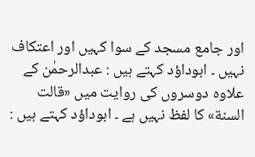اور جامع مسجد کے سوا کہیں اور اعتکاف نہیں ۔ ابوداؤد کہتے ہیں : عبدالرحمٰن کے علاوہ دوسروں کی روایت میں «قالت السنة» کا لفظ نہیں ہے ۔ ابوداؤد کہتے ہیں :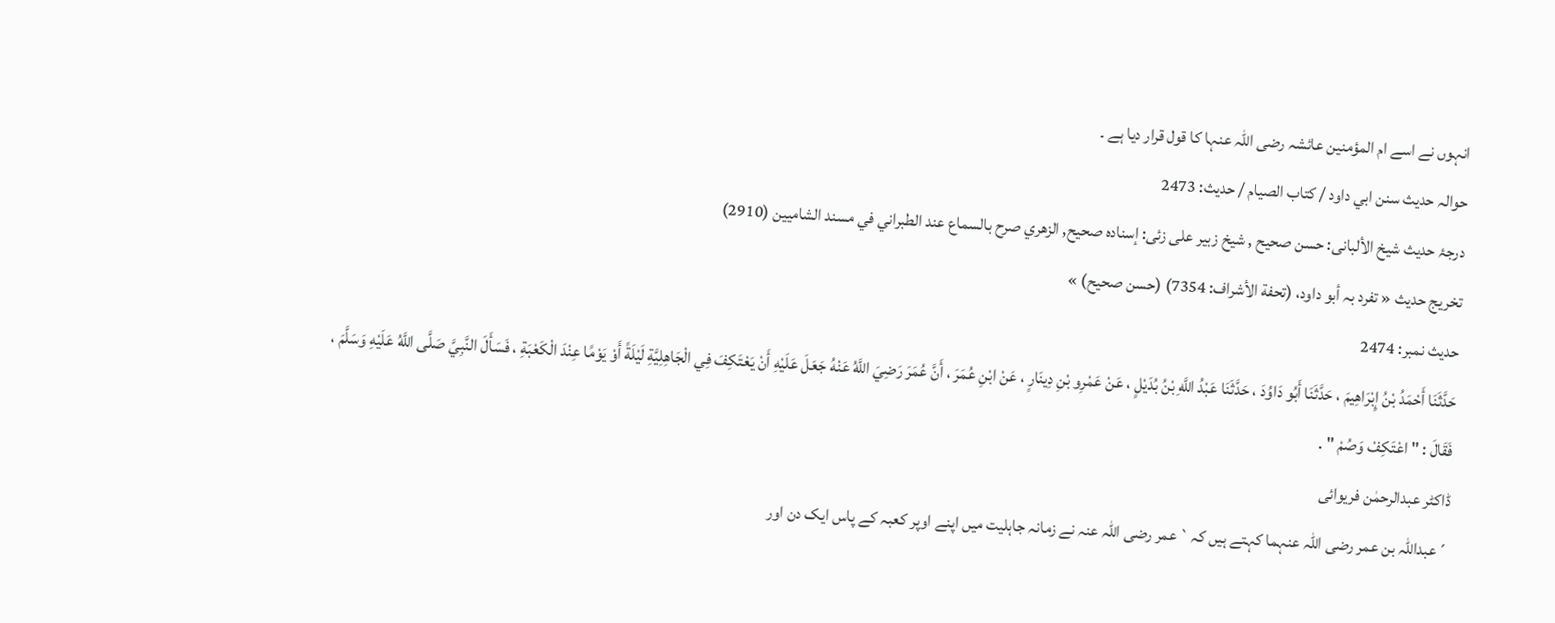انہوں نے اسے ام المؤمنین عائشہ رضی اللہ عنہا کا قول قرار دیا ہے ۔
حوالہ حدیث سنن ابي داود / كتاب الصيام / حدیث: 2473
درجۂ حدیث شیخ الألبانی: حسن صحيح , شیخ زبیر علی زئی: إسناده صحيح, الزھري صرح بالسماع عند الطبراني في مسند الشاميين (2910)
تخریج حدیث « تفرد بہ أبو داود، (تحفة الأشراف: 7354) (حسن صحیح) »
حدیث نمبر: 2474
حَدَّثَنَا أَحْمَدُ بْنُ إِبْرَاهِيمَ ، حَدَّثَنَا أَبُو دَاوُدَ ، حَدَّثَنَا عَبْدُ اللَّهِ بْنُ بُدَيْلٍ ، عَنْ عَمْرِو بْنِ دِينَارٍ ، عَنْ ابْنِ عُمَرَ ، أَنَّ عُمَرَ رَضِيَ اللَّهُ عَنْهُ جَعَلَ عَلَيْهِ أَنْ يَعْتَكِفَ فِي الْجَاهِلِيَّةِ لَيْلَةً أَوْ يَوْمًا عِنْدَ الْكَعْبَةِ ، فَسَأَلَ النَّبِيَّ صَلَّى اللَّهُ عَلَيْهِ وَسَلَّمَ ، فَقَالَ : " اعْتَكِفْ وَصُمْ " .
ڈاکٹر عبدالرحمٰن فریوائی
´عبداللہ بن عمر رضی اللہ عنہما کہتے ہیں کہ` عمر رضی اللہ عنہ نے زمانہ جاہلیت میں اپنے اوپر کعبہ کے پاس ایک دن اور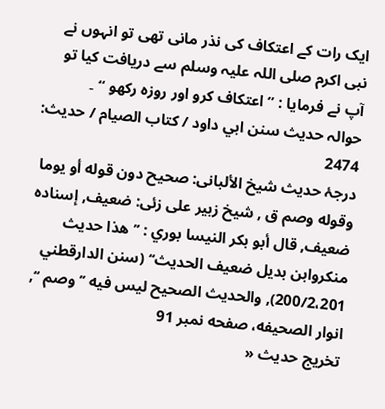ایک رات کے اعتکاف کی نذر مانی تھی تو انہوں نے نبی اکرم صلی اللہ علیہ وسلم سے دریافت کیا تو آپ نے فرمایا : ” اعتکاف کرو اور روزہ رکھو “ ۔
حوالہ حدیث سنن ابي داود / كتاب الصيام / حدیث: 2474
درجۂ حدیث شیخ الألبانی: صحيح دون قوله أو يوما وقوله وصم ق , شیخ زبیر علی زئی: ضعيف, إسناده ضعيف, قال أبو بكر النيسا بوري : ’’ ھذا حديث منكروابن بديل ضعيف الحديث‘‘ (سنن الدارقطني 200/2،201), والحديث الصحيح ليس فيه ’’وصم ‘‘, انوار الصحيفه، صفحه نمبر 91
تخریج حدیث «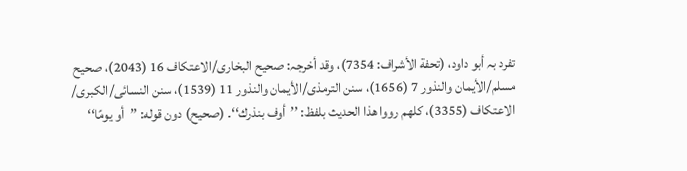تفرد بہ أبو داود، (تحفة الأشراف: 7354)، وقد أخرجہ: صحیح البخاری/الاعتکاف 16 (2043)، صحیح مسلم/الأیمان والنذور 7 (1656)، سنن الترمذی/الأیمان والنذور 11 (1539)، سنن النسائی/الکبری/ الاعتکاف (3355)، كلهم رووا هذا الحديث بلفظ: ’’أوف بنذرك‘‘۔ (صحیح) دون قوله: ’’أو يومًا‘‘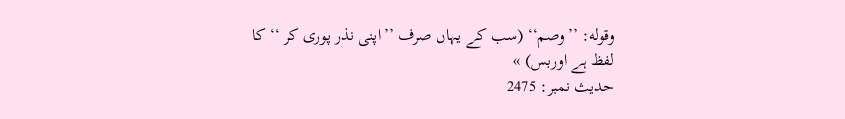وقوله: ’’وصم‘‘ (سب کے یہاں صرف ’’اپنی نذر پوری کر ‘‘ کا لفظ ہے اوربس) »
حدیث نمبر: 2475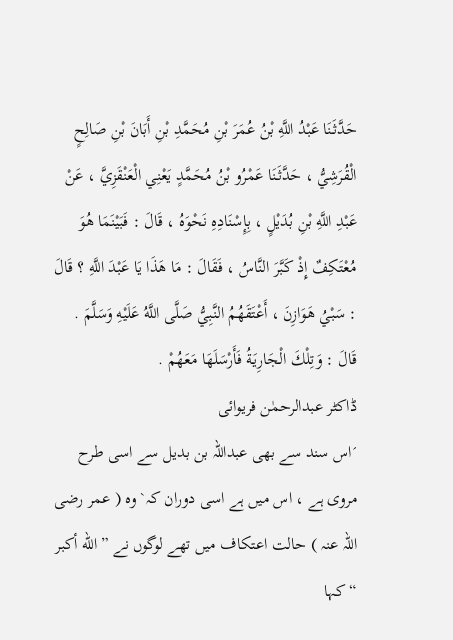حَدَّثَنَا عَبْدُ اللَّهِ بْنُ عُمَرَ بْنِ مُحَمَّدِ بْنِ أَبَانَ بْنِ صَالِحٍ الْقُرَشِيُّ ، حَدَّثَنَا عَمْرُو بْنُ مُحَمَّدٍ يَعْنِي الْعَنْقَزِيَّ ، عَنْ عَبْدِ اللَّهِ بْنِ بُدَيْلٍ ، بِإِسْنَادِهِ نَحْوَهُ ، قَالَ : فَبَيْنَمَا هُوَ مُعْتَكِفٌ إِذْ كَبَّرَ النَّاسُ ، فَقَالَ : مَا هَذَا يَا عَبْدَ اللَّهِ ؟ قَالَ : سَبْيُ هَوَازِنَ ، أَعْتَقَهُمُ النَّبِيُّ صَلَّى اللَّهُ عَلَيْهِ وَسَلَّمَ . قَالَ : وَتِلْكَ الْجَارِيَةُ فَأَرْسَلَهَا مَعَهُمْ .
ڈاکٹر عبدالرحمٰن فریوائی
´اس سند سے بھی عبداللہ بن بدیل سے اسی طرح مروی ہے ، اس میں ہے اسی دوران کہ` وہ ( عمر رضی اللہ عنہ ) حالت اعتکاف میں تھے لوگوں نے ” الله أكبر “ کہا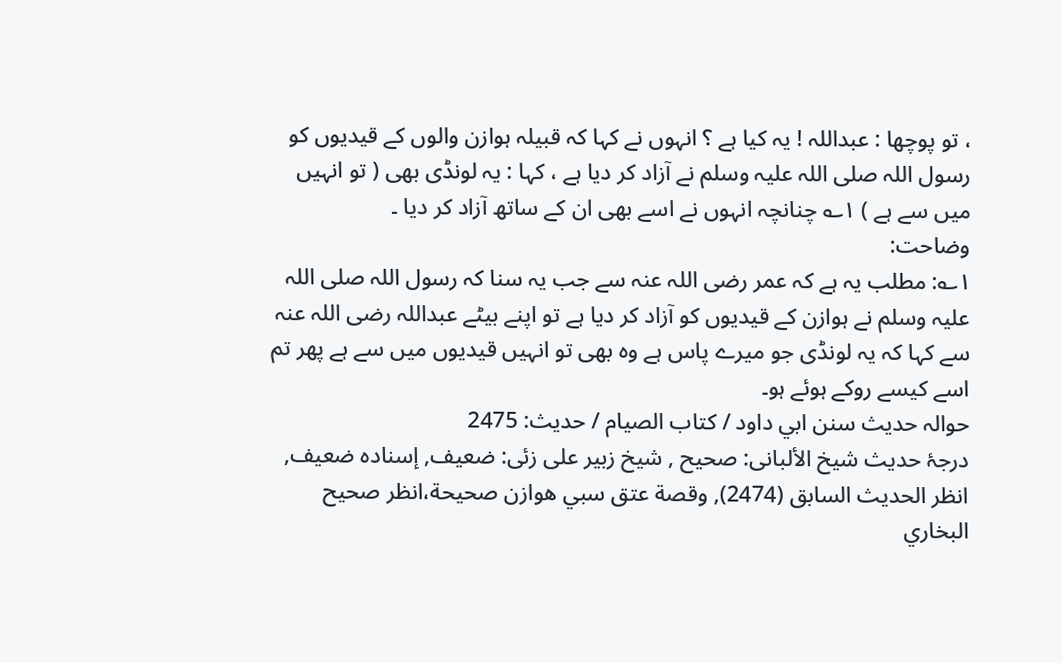، تو پوچھا : عبداللہ ! یہ کیا ہے ؟ انہوں نے کہا کہ قبیلہ ہوازن والوں کے قیدیوں کو رسول اللہ صلی اللہ علیہ وسلم نے آزاد کر دیا ہے ، کہا : یہ لونڈی بھی ( تو انہیں میں سے ہے ) ۱؎ چنانچہ انہوں نے اسے بھی ان کے ساتھ آزاد کر دیا ۔
وضاحت:
۱؎: مطلب یہ ہے کہ عمر رضی اللہ عنہ سے جب یہ سنا کہ رسول اللہ صلی اللہ علیہ وسلم نے ہوازن کے قیدیوں کو آزاد کر دیا ہے تو اپنے بیٹے عبداللہ رضی اللہ عنہ سے کہا کہ یہ لونڈی جو میرے پاس ہے وہ بھی تو انہیں قیدیوں میں سے ہے پھر تم اسے کیسے روکے ہوئے ہو۔
حوالہ حدیث سنن ابي داود / كتاب الصيام / حدیث: 2475
درجۂ حدیث شیخ الألبانی: صحيح , شیخ زبیر علی زئی: ضعيف, إسناده ضعيف, انظر الحديث السابق (2474), وقصة عتق سبي ھوازن صحيحة،انظر صحيح البخاري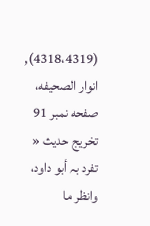(4318،4319), انوار الصحيفه، صفحه نمبر 91
تخریج حدیث « تفرد بہ أبو داود، وانظر ما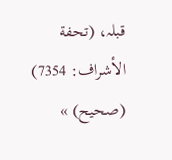قبلہ، (تحفة الأشراف: 7354) (صحیح) »